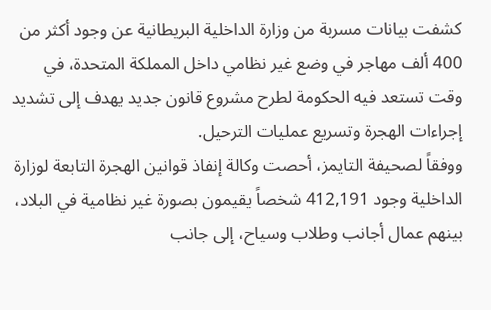كشفت بيانات مسربة من وزارة الداخلية البريطانية عن وجود أكثر من 400 ألف مهاجر في وضع غير نظامي داخل المملكة المتحدة، في وقت تستعد فيه الحكومة لطرح مشروع قانون جديد يهدف إلى تشديد إجراءات الهجرة وتسريع عمليات الترحيل.
ووفقاً لصحيفة التايمز، أحصت وكالة إنفاذ قوانين الهجرة التابعة لوزارة الداخلية وجود 412,191 شخصاً يقيمون بصورة غير نظامية في البلاد، بينهم عمال أجانب وطلاب وسياح، إلى جانب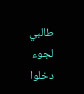طالبي لجوء دخلوا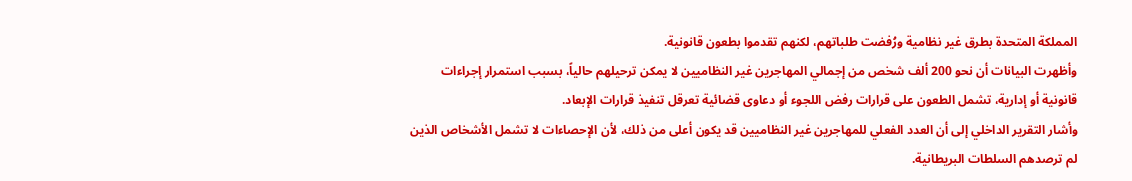المملكة المتحدة بطرق غير نظامية ورُفضت طلباتهم، لكنهم تقدموا بطعون قانونية.
وأظهرت البيانات أن نحو 200 ألف شخص من إجمالي المهاجرين غير النظاميين لا يمكن ترحيلهم حالياً، بسبب استمرار إجراءات قانونية أو إدارية، تشمل الطعون على قرارات رفض اللجوء أو دعاوى قضائية تعرقل تنفيذ قرارات الإبعاد.
وأشار التقرير الداخلي إلى أن العدد الفعلي للمهاجرين غير النظاميين قد يكون أعلى من ذلك، لأن الإحصاءات لا تشمل الأشخاص الذين لم ترصدهم السلطات البريطانية.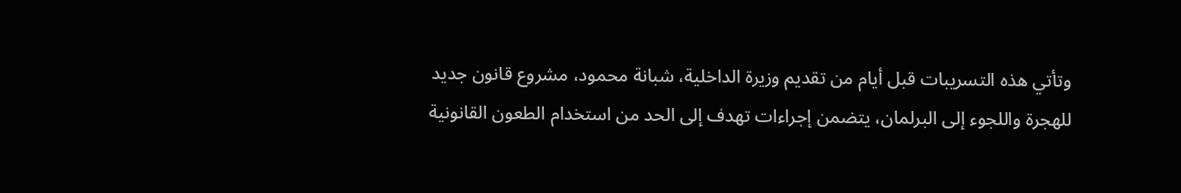وتأتي هذه التسريبات قبل أيام من تقديم وزيرة الداخلية، شبانة محمود، مشروع قانون جديد للهجرة واللجوء إلى البرلمان، يتضمن إجراءات تهدف إلى الحد من استخدام الطعون القانونية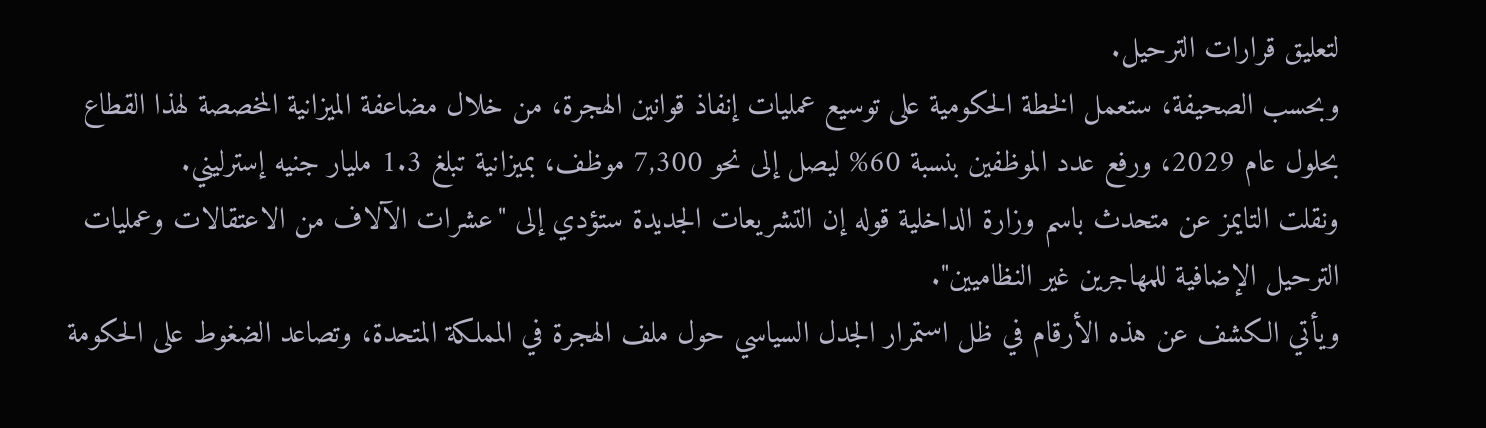لتعليق قرارات الترحيل.
وبحسب الصحيفة، ستعمل الخطة الحكومية على توسيع عمليات إنفاذ قوانين الهجرة، من خلال مضاعفة الميزانية المخصصة لهذا القطاع بحلول عام 2029، ورفع عدد الموظفين بنسبة 60% ليصل إلى نحو 7,300 موظف، بميزانية تبلغ 1.3 مليار جنيه إسترليني.
ونقلت التايمز عن متحدث باسم وزارة الداخلية قوله إن التشريعات الجديدة ستؤدي إلى "عشرات الآلاف من الاعتقالات وعمليات الترحيل الإضافية للمهاجرين غير النظاميين".
ويأتي الكشف عن هذه الأرقام في ظل استمرار الجدل السياسي حول ملف الهجرة في المملكة المتحدة، وتصاعد الضغوط على الحكومة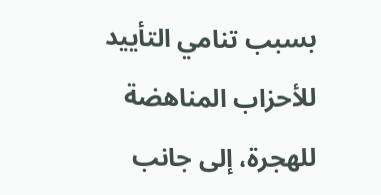بسبب تنامي التأييد للأحزاب المناهضة للهجرة، إلى جانب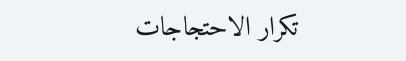تكرار الاحتجاجات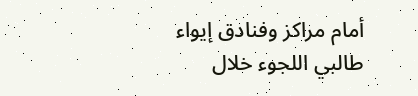أمام مراكز وفنادق إيواء طالبي اللجوء خلال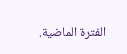الفترة الماضية.